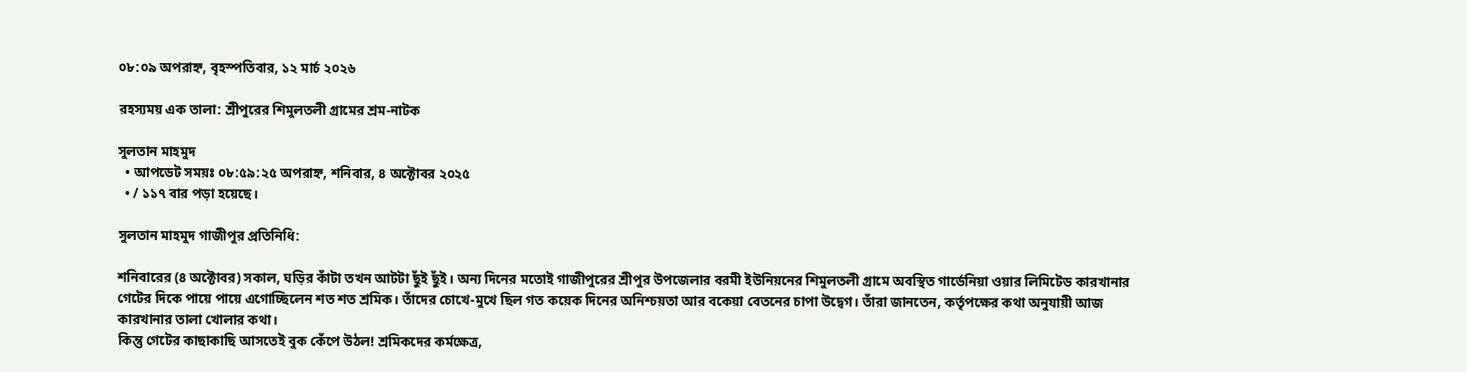০৮:০৯ অপরাহ্ন, বৃহস্পতিবার, ১২ মার্চ ২০২৬

রহস্যময় এক তালা: শ্রীপুরের শিমুলতলী গ্রামের শ্রম-নাটক

সুলতান মাহমুদ
  • আপডেট সময়ঃ ০৮:৫৯:২৫ অপরাহ্ন, শনিবার, ৪ অক্টোবর ২০২৫
  • / ১১৭ বার পড়া হয়েছে।

সুলতান মাহমুদ গাজীপুর প্রতিনিধি:

শনিবারের (৪ অক্টোবর) সকাল, ঘড়ির কাঁটা তখন আটটা ছুঁই ছুঁই। অন্য দিনের মতোই গাজীপুরের শ্রীপুর উপজেলার বরমী ইউনিয়নের শিমুলতলী গ্রামে অবস্থিত গার্ডেনিয়া ওয়ার লিমিটেড কারখানার গেটের দিকে পায়ে পায়ে এগোচ্ছিলেন শত শত শ্রমিক। তাঁদের চোখে-মুখে ছিল গত কয়েক দিনের অনিশ্চয়তা আর বকেয়া বেতনের চাপা উদ্বেগ। তাঁরা জানতেন, কর্তৃপক্ষের কথা অনুযায়ী আজ কারখানার তালা খোলার কথা।
কিন্তু গেটের কাছাকাছি আসতেই বুক কেঁপে উঠল! শ্রমিকদের কর্মক্ষেত্র,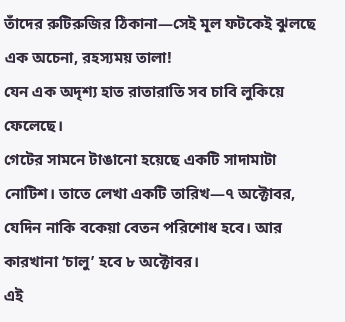তাঁদের রুটিরুজির ঠিকানা—সেই মূল ফটকেই ঝুলছে এক অচেনা, রহস্যময় তালা!
যেন এক অদৃশ্য হাত রাতারাতি সব চাবি লুকিয়ে ফেলেছে।
গেটের সামনে টাঙানো হয়েছে একটি সাদামাটা নোটিশ। তাতে লেখা একটি তারিখ—৭ অক্টোবর, যেদিন নাকি বকেয়া বেতন পরিশোধ হবে। আর কারখানা ‘চালু’ হবে ৮ অক্টোবর।
এই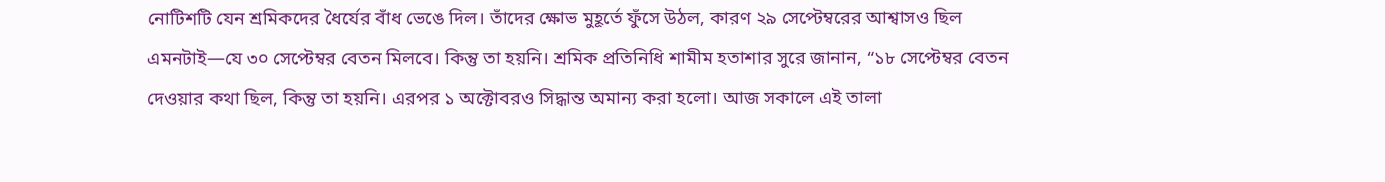নোটিশটি যেন শ্রমিকদের ধৈর্যের বাঁধ ভেঙে দিল। তাঁদের ক্ষোভ মুহূর্তে ফুঁসে উঠল, কারণ ২৯ সেপ্টেম্বরের আশ্বাসও ছিল এমনটাই—যে ৩০ সেপ্টেম্বর বেতন মিলবে। কিন্তু তা হয়নি। শ্রমিক প্রতিনিধি শামীম হতাশার সুরে জানান, “১৮ সেপ্টেম্বর বেতন দেওয়ার কথা ছিল, কিন্তু তা হয়নি। এরপর ১ অক্টোবরও সিদ্ধান্ত অমান্য করা হলো। আজ সকালে এই তালা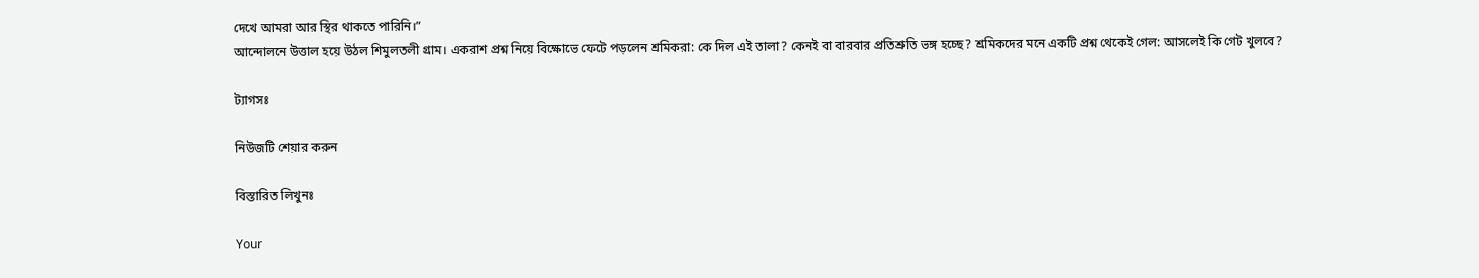দেখে আমরা আর স্থির থাকতে পারিনি।”
আন্দোলনে উত্তাল হয়ে উঠল শিমুলতলী গ্রাম। একরাশ প্রশ্ন নিয়ে বিক্ষোভে ফেটে পড়লেন শ্রমিকরা: কে দিল এই তালা? কেনই বা বারবার প্রতিশ্রুতি ভঙ্গ হচ্ছে? শ্রমিকদের মনে একটি প্রশ্ন থেকেই গেল: আসলেই কি গেট খুলবে?

ট্যাগসঃ

নিউজটি শেয়ার করুন

বিস্তারিত লিখুনঃ

Your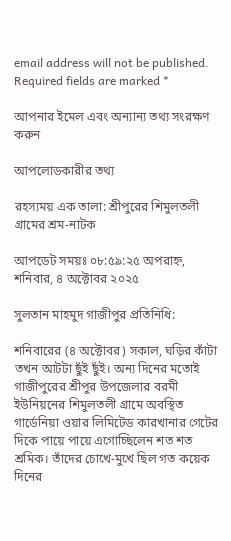email address will not be published. Required fields are marked *

আপনার ইমেল এবং অন্যান্য তথ্য সংরক্ষণ করুন

আপলোডকারীর তথ্য

রহস্যময় এক তালা: শ্রীপুরের শিমুলতলী গ্রামের শ্রম-নাটক

আপডেট সময়ঃ ০৮:৫৯:২৫ অপরাহ্ন, শনিবার, ৪ অক্টোবর ২০২৫

সুলতান মাহমুদ গাজীপুর প্রতিনিধি:

শনিবারের (৪ অক্টোবর) সকাল, ঘড়ির কাঁটা তখন আটটা ছুঁই ছুঁই। অন্য দিনের মতোই গাজীপুরের শ্রীপুর উপজেলার বরমী ইউনিয়নের শিমুলতলী গ্রামে অবস্থিত গার্ডেনিয়া ওয়ার লিমিটেড কারখানার গেটের দিকে পায়ে পায়ে এগোচ্ছিলেন শত শত শ্রমিক। তাঁদের চোখে-মুখে ছিল গত কয়েক দিনের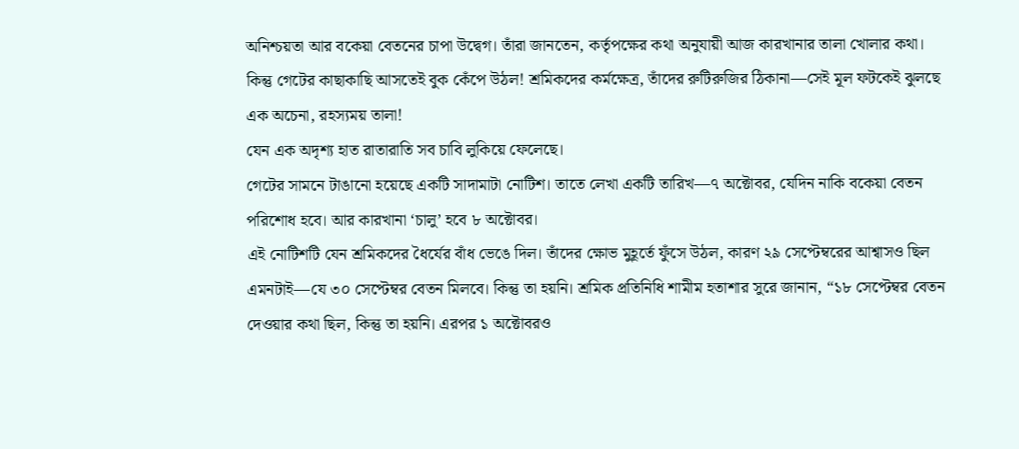অনিশ্চয়তা আর বকেয়া বেতনের চাপা উদ্বেগ। তাঁরা জানতেন, কর্তৃপক্ষের কথা অনুযায়ী আজ কারখানার তালা খোলার কথা।
কিন্তু গেটের কাছাকাছি আসতেই বুক কেঁপে উঠল! শ্রমিকদের কর্মক্ষেত্র, তাঁদের রুটিরুজির ঠিকানা—সেই মূল ফটকেই ঝুলছে এক অচেনা, রহস্যময় তালা!
যেন এক অদৃশ্য হাত রাতারাতি সব চাবি লুকিয়ে ফেলেছে।
গেটের সামনে টাঙানো হয়েছে একটি সাদামাটা নোটিশ। তাতে লেখা একটি তারিখ—৭ অক্টোবর, যেদিন নাকি বকেয়া বেতন পরিশোধ হবে। আর কারখানা ‘চালু’ হবে ৮ অক্টোবর।
এই নোটিশটি যেন শ্রমিকদের ধৈর্যের বাঁধ ভেঙে দিল। তাঁদের ক্ষোভ মুহূর্তে ফুঁসে উঠল, কারণ ২৯ সেপ্টেম্বরের আশ্বাসও ছিল এমনটাই—যে ৩০ সেপ্টেম্বর বেতন মিলবে। কিন্তু তা হয়নি। শ্রমিক প্রতিনিধি শামীম হতাশার সুরে জানান, “১৮ সেপ্টেম্বর বেতন দেওয়ার কথা ছিল, কিন্তু তা হয়নি। এরপর ১ অক্টোবরও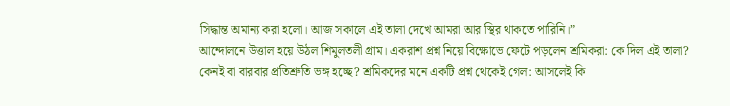সিদ্ধান্ত অমান্য করা হলো। আজ সকালে এই তালা দেখে আমরা আর স্থির থাকতে পারিনি।”
আন্দোলনে উত্তাল হয়ে উঠল শিমুলতলী গ্রাম। একরাশ প্রশ্ন নিয়ে বিক্ষোভে ফেটে পড়লেন শ্রমিকরা: কে দিল এই তালা? কেনই বা বারবার প্রতিশ্রুতি ভঙ্গ হচ্ছে? শ্রমিকদের মনে একটি প্রশ্ন থেকেই গেল: আসলেই কি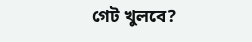গেট খুলবে?